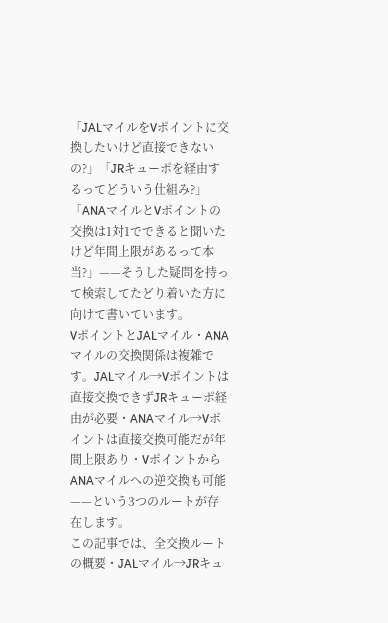「JALマイルをVポイントに交換したいけど直接できないの?」「JRキューポを経由するってどういう仕組み?」「ANAマイルとVポイントの交換は1対1でできると聞いたけど年間上限があるって本当?」——そうした疑問を持って検索してたどり着いた方に向けて書いています。
VポイントとJALマイル・ANAマイルの交換関係は複雑です。JALマイル→Vポイントは直接交換できずJRキューポ経由が必要・ANAマイル→Vポイントは直接交換可能だが年間上限あり・VポイントからANAマイルへの逆交換も可能——という3つのルートが存在します。
この記事では、全交換ルートの概要・JALマイル→JRキュ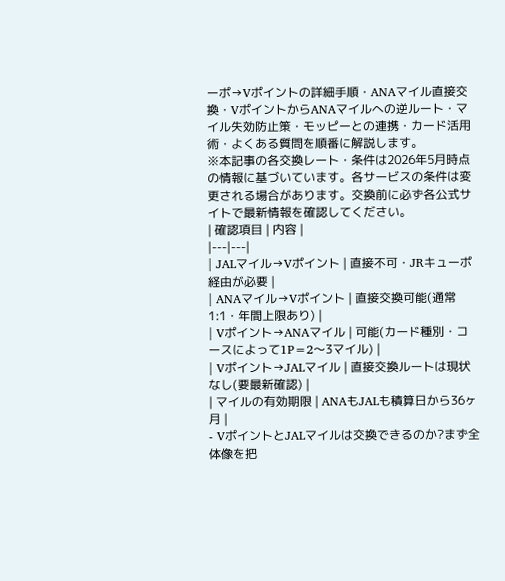ーポ→Vポイントの詳細手順・ANAマイル直接交換・VポイントからANAマイルへの逆ルート・マイル失効防止策・モッピーとの連携・カード活用術・よくある質問を順番に解説します。
※本記事の各交換レート・条件は2026年5月時点の情報に基づいています。各サービスの条件は変更される場合があります。交換前に必ず各公式サイトで最新情報を確認してください。
| 確認項目 | 内容 |
|---|---|
| JALマイル→Vポイント | 直接不可・JRキューポ経由が必要 |
| ANAマイル→Vポイント | 直接交換可能(通常1:1・年間上限あり) |
| Vポイント→ANAマイル | 可能(カード種別・コースによって1P=2〜3マイル) |
| Vポイント→JALマイル | 直接交換ルートは現状なし(要最新確認) |
| マイルの有効期限 | ANAもJALも積算日から36ヶ月 |
- VポイントとJALマイルは交換できるのか?まず全体像を把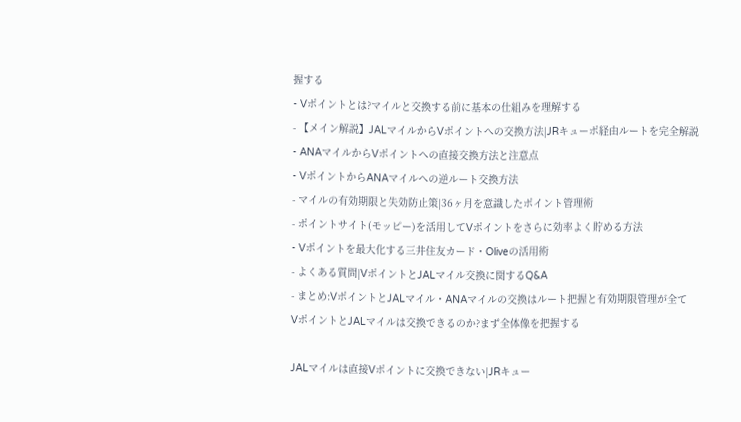握する
- Vポイントとは?マイルと交換する前に基本の仕組みを理解する
- 【メイン解説】JALマイルからVポイントへの交換方法|JRキューポ経由ルートを完全解説
- ANAマイルからVポイントへの直接交換方法と注意点
- VポイントからANAマイルへの逆ルート交換方法
- マイルの有効期限と失効防止策|36ヶ月を意識したポイント管理術
- ポイントサイト(モッピー)を活用してVポイントをさらに効率よく貯める方法
- Vポイントを最大化する三井住友カード・Oliveの活用術
- よくある質問|VポイントとJALマイル交換に関するQ&A
- まとめ:VポイントとJALマイル・ANAマイルの交換はルート把握と有効期限管理が全て
VポイントとJALマイルは交換できるのか?まず全体像を把握する

JALマイルは直接Vポイントに交換できない|JRキュー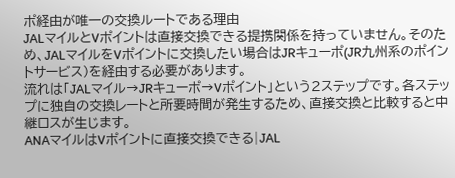ポ経由が唯一の交換ルートである理由
JALマイルとVポイントは直接交換できる提携関係を持っていません。そのため、JALマイルをVポイントに交換したい場合はJRキューポ(JR九州系のポイントサービス)を経由する必要があります。
流れは「JALマイル→JRキューポ→Vポイント」という2ステップです。各ステップに独自の交換レートと所要時間が発生するため、直接交換と比較すると中継ロスが生じます。
ANAマイルはVポイントに直接交換できる|JAL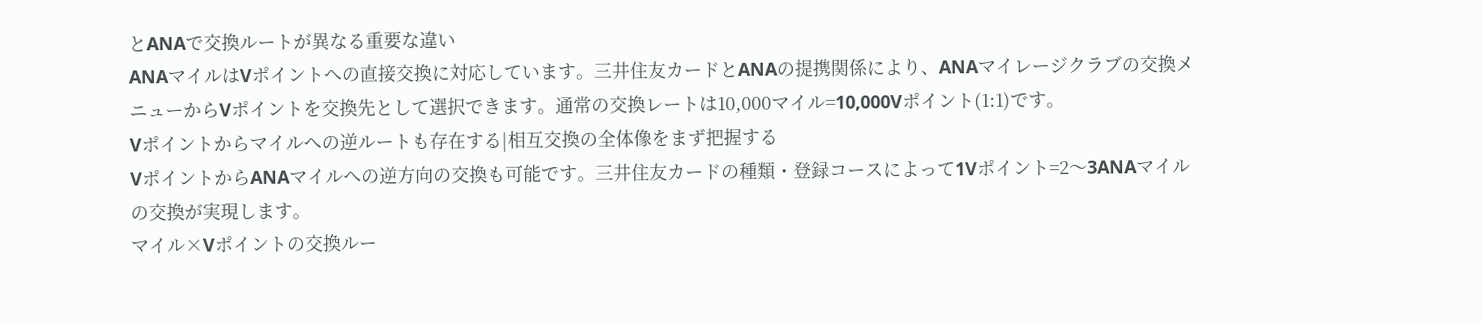とANAで交換ルートが異なる重要な違い
ANAマイルはVポイントへの直接交換に対応しています。三井住友カードとANAの提携関係により、ANAマイレージクラブの交換メニューからVポイントを交換先として選択できます。通常の交換レートは10,000マイル=10,000Vポイント(1:1)です。
Vポイントからマイルへの逆ルートも存在する|相互交換の全体像をまず把握する
VポイントからANAマイルへの逆方向の交換も可能です。三井住友カードの種類・登録コースによって1Vポイント=2〜3ANAマイルの交換が実現します。
マイル×Vポイントの交換ルー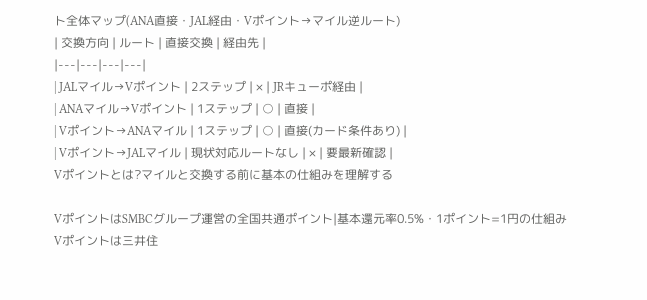ト全体マップ(ANA直接・JAL経由・Vポイント→マイル逆ルート)
| 交換方向 | ルート | 直接交換 | 経由先 |
|---|---|---|---|
| JALマイル→Vポイント | 2ステップ | × | JRキューポ経由 |
| ANAマイル→Vポイント | 1ステップ | ○ | 直接 |
| Vポイント→ANAマイル | 1ステップ | ○ | 直接(カード条件あり) |
| Vポイント→JALマイル | 現状対応ルートなし | × | 要最新確認 |
Vポイントとは?マイルと交換する前に基本の仕組みを理解する

VポイントはSMBCグループ運営の全国共通ポイント|基本還元率0.5%・1ポイント=1円の仕組み
Vポイントは三井住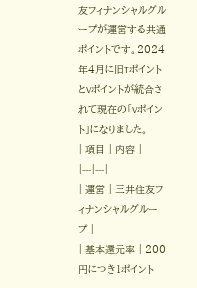友フィナンシャルグループが運営する共通ポイントです。2024年4月に旧TポイントとVポイントが統合されて現在の「Vポイント」になりました。
| 項目 | 内容 |
|---|---|
| 運営 | 三井住友フィナンシャルグループ |
| 基本還元率 | 200円につき1ポイント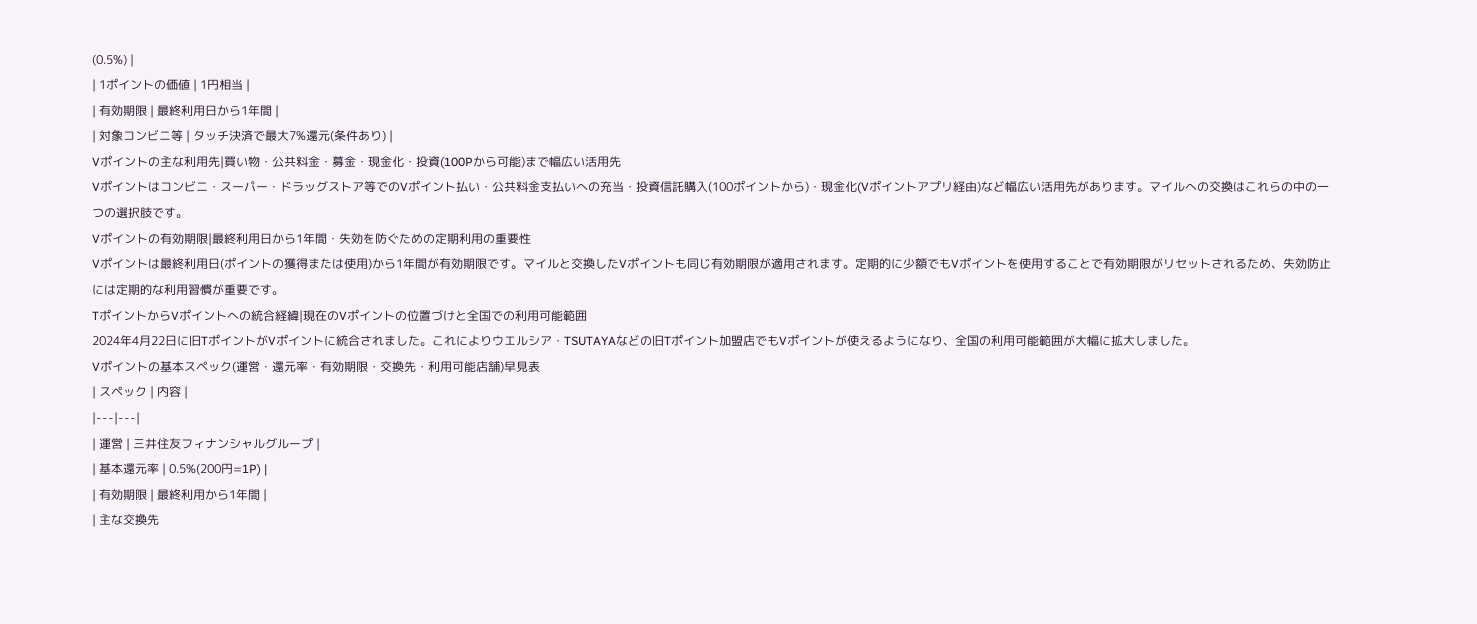(0.5%) |
| 1ポイントの価値 | 1円相当 |
| 有効期限 | 最終利用日から1年間 |
| 対象コンビニ等 | タッチ決済で最大7%還元(条件あり) |
Vポイントの主な利用先|買い物・公共料金・募金・現金化・投資(100Pから可能)まで幅広い活用先
Vポイントはコンビニ・スーパー・ドラッグストア等でのVポイント払い・公共料金支払いへの充当・投資信託購入(100ポイントから)・現金化(Vポイントアプリ経由)など幅広い活用先があります。マイルへの交換はこれらの中の一つの選択肢です。
Vポイントの有効期限|最終利用日から1年間・失効を防ぐための定期利用の重要性
Vポイントは最終利用日(ポイントの獲得または使用)から1年間が有効期限です。マイルと交換したVポイントも同じ有効期限が適用されます。定期的に少額でもVポイントを使用することで有効期限がリセットされるため、失効防止には定期的な利用習慣が重要です。
TポイントからVポイントへの統合経緯|現在のVポイントの位置づけと全国での利用可能範囲
2024年4月22日に旧TポイントがVポイントに統合されました。これによりウエルシア・TSUTAYAなどの旧Tポイント加盟店でもVポイントが使えるようになり、全国の利用可能範囲が大幅に拡大しました。
Vポイントの基本スペック(運営・還元率・有効期限・交換先・利用可能店舗)早見表
| スペック | 内容 |
|---|---|
| 運営 | 三井住友フィナンシャルグループ |
| 基本還元率 | 0.5%(200円=1P) |
| 有効期限 | 最終利用から1年間 |
| 主な交換先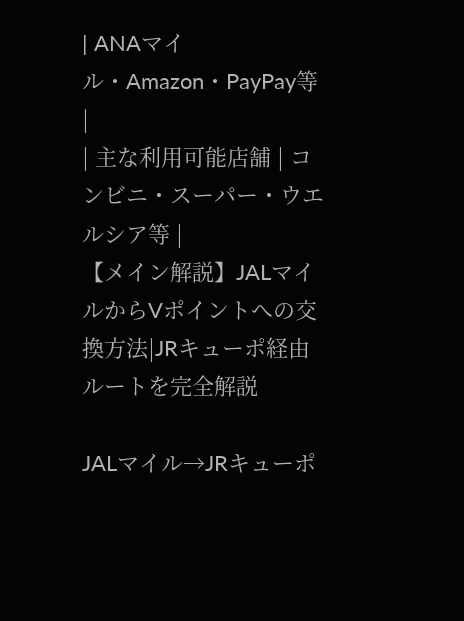| ANAマイル・Amazon・PayPay等 |
| 主な利用可能店舗 | コンビニ・スーパー・ウエルシア等 |
【メイン解説】JALマイルからVポイントへの交換方法|JRキューポ経由ルートを完全解説

JALマイル→JRキューポ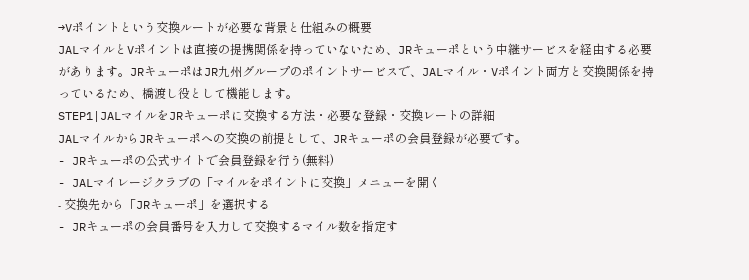→Vポイントという交換ルートが必要な背景と仕組みの概要
JALマイルとVポイントは直接の提携関係を持っていないため、JRキューポという中継サービスを経由する必要があります。JRキューポはJR九州グループのポイントサービスで、JALマイル・Vポイント両方と交換関係を持っているため、橋渡し役として機能します。
STEP1|JALマイルをJRキューポに交換する方法・必要な登録・交換レートの詳細
JALマイルからJRキューポへの交換の前提として、JRキューポの会員登録が必要です。
- JRキューポの公式サイトで会員登録を行う(無料)
- JALマイレージクラブの「マイルをポイントに交換」メニューを開く
- 交換先から「JRキューポ」を選択する
- JRキューポの会員番号を入力して交換するマイル数を指定す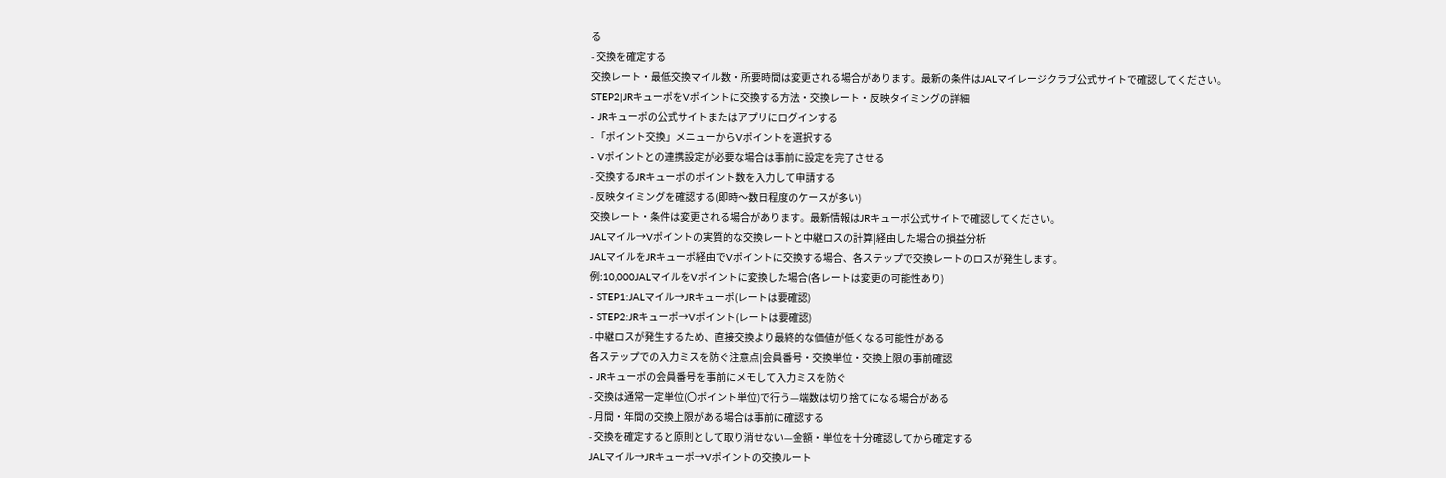る
- 交換を確定する
交換レート・最低交換マイル数・所要時間は変更される場合があります。最新の条件はJALマイレージクラブ公式サイトで確認してください。
STEP2|JRキューポをVポイントに交換する方法・交換レート・反映タイミングの詳細
- JRキューポの公式サイトまたはアプリにログインする
- 「ポイント交換」メニューからVポイントを選択する
- Vポイントとの連携設定が必要な場合は事前に設定を完了させる
- 交換するJRキューポのポイント数を入力して申請する
- 反映タイミングを確認する(即時〜数日程度のケースが多い)
交換レート・条件は変更される場合があります。最新情報はJRキューポ公式サイトで確認してください。
JALマイル→Vポイントの実質的な交換レートと中継ロスの計算|経由した場合の損益分析
JALマイルをJRキューポ経由でVポイントに交換する場合、各ステップで交換レートのロスが発生します。
例:10,000JALマイルをVポイントに変換した場合(各レートは変更の可能性あり)
- STEP1:JALマイル→JRキューポ(レートは要確認)
- STEP2:JRキューポ→Vポイント(レートは要確認)
- 中継ロスが発生するため、直接交換より最終的な価値が低くなる可能性がある
各ステップでの入力ミスを防ぐ注意点|会員番号・交換単位・交換上限の事前確認
- JRキューポの会員番号を事前にメモして入力ミスを防ぐ
- 交換は通常一定単位(〇ポイント単位)で行う—端数は切り捨てになる場合がある
- 月間・年間の交換上限がある場合は事前に確認する
- 交換を確定すると原則として取り消せない—金額・単位を十分確認してから確定する
JALマイル→JRキューポ→Vポイントの交換ルート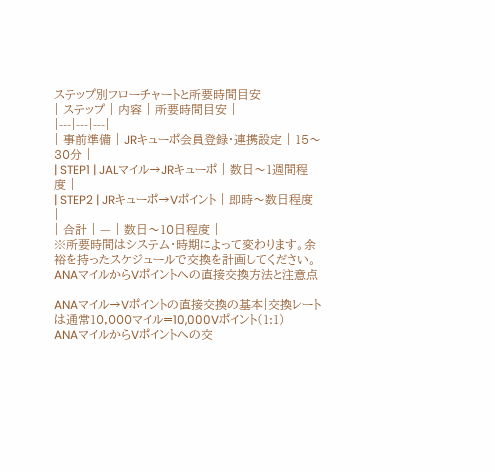ステップ別フローチャートと所要時間目安
| ステップ | 内容 | 所要時間目安 |
|---|---|---|
| 事前準備 | JRキューポ会員登録・連携設定 | 15〜30分 |
| STEP1 | JALマイル→JRキューポ | 数日〜1週間程度 |
| STEP2 | JRキューポ→Vポイント | 即時〜数日程度 |
| 合計 | — | 数日〜10日程度 |
※所要時間はシステム・時期によって変わります。余裕を持ったスケジュールで交換を計画してください。
ANAマイルからVポイントへの直接交換方法と注意点

ANAマイル→Vポイントの直接交換の基本|交換レートは通常10,000マイル=10,000Vポイント(1:1)
ANAマイルからVポイントへの交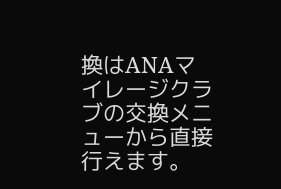換はANAマイレージクラブの交換メニューから直接行えます。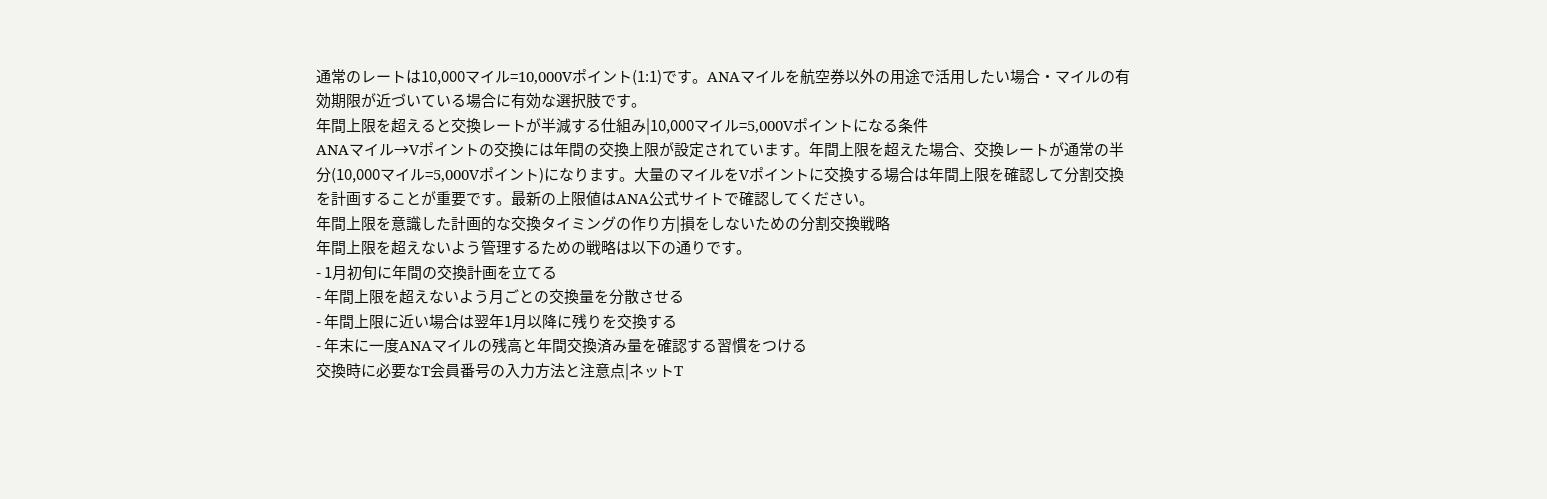通常のレートは10,000マイル=10,000Vポイント(1:1)です。ANAマイルを航空券以外の用途で活用したい場合・マイルの有効期限が近づいている場合に有効な選択肢です。
年間上限を超えると交換レートが半減する仕組み|10,000マイル=5,000Vポイントになる条件
ANAマイル→Vポイントの交換には年間の交換上限が設定されています。年間上限を超えた場合、交換レートが通常の半分(10,000マイル=5,000Vポイント)になります。大量のマイルをVポイントに交換する場合は年間上限を確認して分割交換を計画することが重要です。最新の上限値はANA公式サイトで確認してください。
年間上限を意識した計画的な交換タイミングの作り方|損をしないための分割交換戦略
年間上限を超えないよう管理するための戦略は以下の通りです。
- 1月初旬に年間の交換計画を立てる
- 年間上限を超えないよう月ごとの交換量を分散させる
- 年間上限に近い場合は翌年1月以降に残りを交換する
- 年末に一度ANAマイルの残高と年間交換済み量を確認する習慣をつける
交換時に必要なT会員番号の入力方法と注意点|ネットT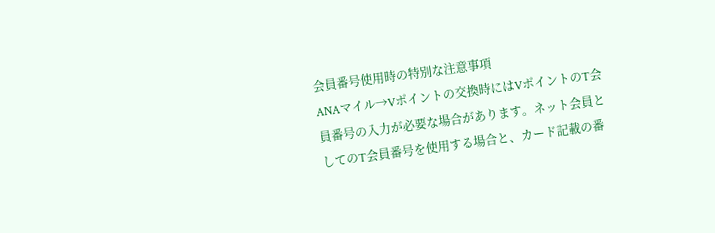会員番号使用時の特別な注意事項
ANAマイル→Vポイントの交換時にはVポイントのT会員番号の入力が必要な場合があります。ネット会員としてのT会員番号を使用する場合と、カード記載の番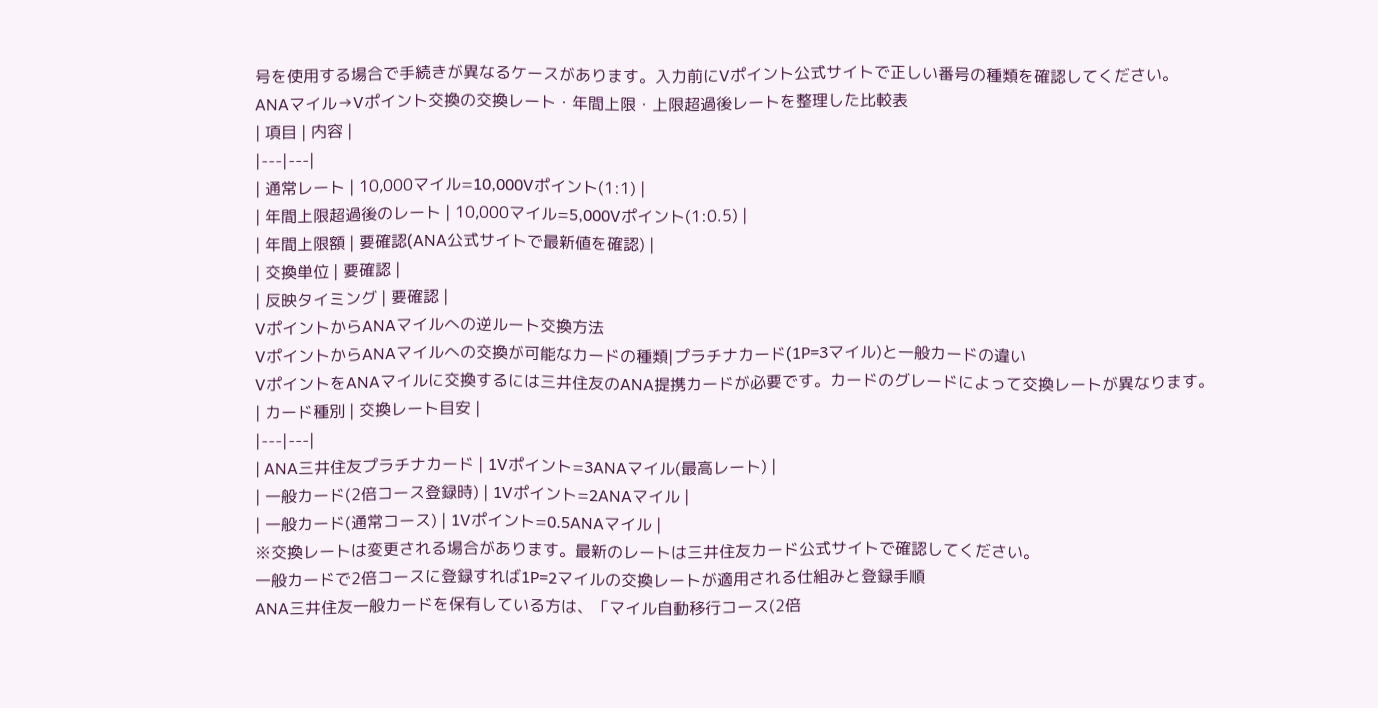号を使用する場合で手続きが異なるケースがあります。入力前にVポイント公式サイトで正しい番号の種類を確認してください。
ANAマイル→Vポイント交換の交換レート・年間上限・上限超過後レートを整理した比較表
| 項目 | 内容 |
|---|---|
| 通常レート | 10,000マイル=10,000Vポイント(1:1) |
| 年間上限超過後のレート | 10,000マイル=5,000Vポイント(1:0.5) |
| 年間上限額 | 要確認(ANA公式サイトで最新値を確認) |
| 交換単位 | 要確認 |
| 反映タイミング | 要確認 |
VポイントからANAマイルへの逆ルート交換方法
VポイントからANAマイルへの交換が可能なカードの種類|プラチナカード(1P=3マイル)と一般カードの違い
VポイントをANAマイルに交換するには三井住友のANA提携カードが必要です。カードのグレードによって交換レートが異なります。
| カード種別 | 交換レート目安 |
|---|---|
| ANA三井住友プラチナカード | 1Vポイント=3ANAマイル(最高レート) |
| 一般カード(2倍コース登録時) | 1Vポイント=2ANAマイル |
| 一般カード(通常コース) | 1Vポイント=0.5ANAマイル |
※交換レートは変更される場合があります。最新のレートは三井住友カード公式サイトで確認してください。
一般カードで2倍コースに登録すれば1P=2マイルの交換レートが適用される仕組みと登録手順
ANA三井住友一般カードを保有している方は、「マイル自動移行コース(2倍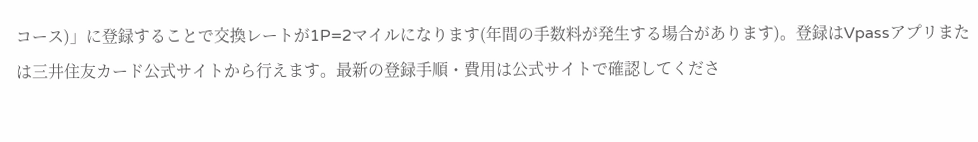コース)」に登録することで交換レートが1P=2マイルになります(年間の手数料が発生する場合があります)。登録はVpassアプリまたは三井住友カード公式サイトから行えます。最新の登録手順・費用は公式サイトで確認してくださ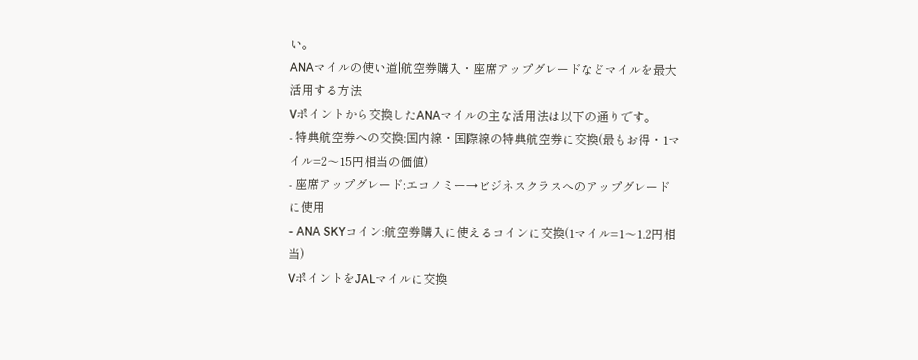い。
ANAマイルの使い道|航空券購入・座席アップグレードなどマイルを最大活用する方法
Vポイントから交換したANAマイルの主な活用法は以下の通りです。
- 特典航空券への交換:国内線・国際線の特典航空券に交換(最もお得・1マイル=2〜15円相当の価値)
- 座席アップグレード:エコノミー→ビジネスクラスへのアップグレードに使用
- ANA SKYコイン:航空券購入に使えるコインに交換(1マイル=1〜1.2円相当)
VポイントをJALマイルに交換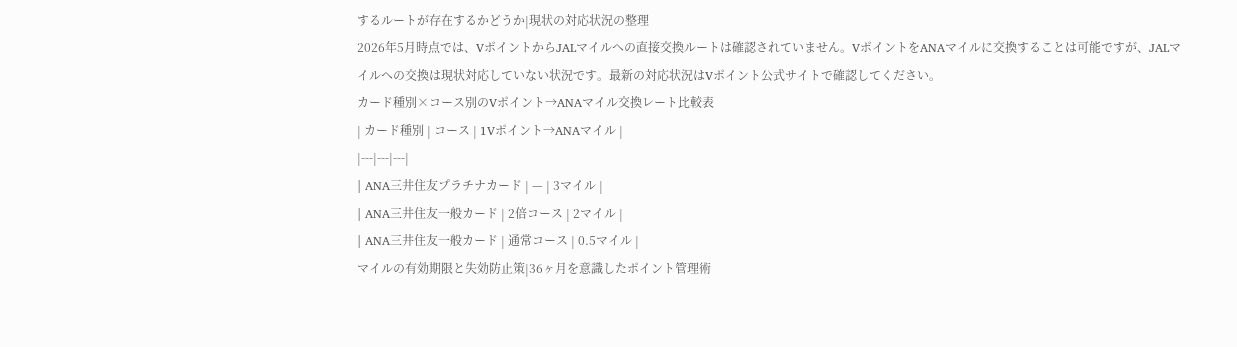するルートが存在するかどうか|現状の対応状況の整理
2026年5月時点では、VポイントからJALマイルへの直接交換ルートは確認されていません。VポイントをANAマイルに交換することは可能ですが、JALマイルへの交換は現状対応していない状況です。最新の対応状況はVポイント公式サイトで確認してください。
カード種別×コース別のVポイント→ANAマイル交換レート比較表
| カード種別 | コース | 1Vポイント→ANAマイル |
|---|---|---|
| ANA三井住友プラチナカード | — | 3マイル |
| ANA三井住友一般カード | 2倍コース | 2マイル |
| ANA三井住友一般カード | 通常コース | 0.5マイル |
マイルの有効期限と失効防止策|36ヶ月を意識したポイント管理術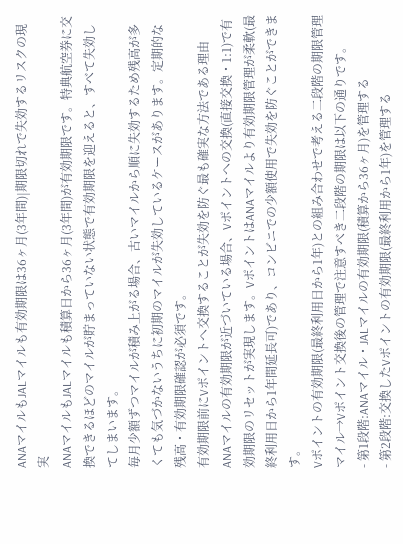ANAマイルもJALマイルも有効期限は36ヶ月(3年間)|期限切れで失効するリスクの現実
ANAマイルもJALマイルも積算日から36ヶ月(3年間)が有効期限です。特典航空券に交換できるほどのマイルが貯まっていない状態で有効期限を迎えると、すべて失効してしまいます。
毎月少額ずつマイルが積み上がる場合、古いマイルから順に失効するため残高が多くても気づかないうちに初期のマイルが失効しているケースがあります。定期的な残高・有効期限確認が必須です。
有効期限前にVポイントへ交換することが失効を防ぐ最も確実な方法である理由
ANAマイルの有効期限が近づいている場合、Vポイントへの交換(直接交換・1:1)で有効期限のリセットが実現します。VポイントはANAマイルより有効期限管理が柔軟(最終利用日から1年間延長可)であり、コンビニでの少額使用で失効を防ぐことができます。
Vポイントの有効期限(最終利用日から1年)との組み合わせで考える二段階の期限管理
マイル→Vポイント交換後の管理で注意すべき二段階の期限は以下の通りです。
- 第1段階:ANAマイル・JALマイルの有効期限(積算から36ヶ月)を管理する
- 第2段階:交換したVポイントの有効期限(最終利用から1年)を管理する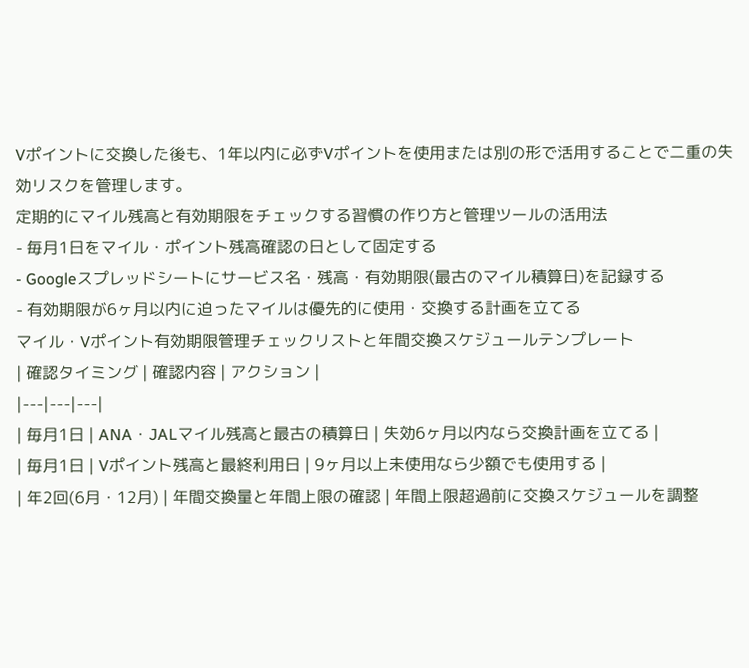Vポイントに交換した後も、1年以内に必ずVポイントを使用または別の形で活用することで二重の失効リスクを管理します。
定期的にマイル残高と有効期限をチェックする習慣の作り方と管理ツールの活用法
- 毎月1日をマイル・ポイント残高確認の日として固定する
- Googleスプレッドシートにサービス名・残高・有効期限(最古のマイル積算日)を記録する
- 有効期限が6ヶ月以内に迫ったマイルは優先的に使用・交換する計画を立てる
マイル・Vポイント有効期限管理チェックリストと年間交換スケジュールテンプレート
| 確認タイミング | 確認内容 | アクション |
|---|---|---|
| 毎月1日 | ANA・JALマイル残高と最古の積算日 | 失効6ヶ月以内なら交換計画を立てる |
| 毎月1日 | Vポイント残高と最終利用日 | 9ヶ月以上未使用なら少額でも使用する |
| 年2回(6月・12月) | 年間交換量と年間上限の確認 | 年間上限超過前に交換スケジュールを調整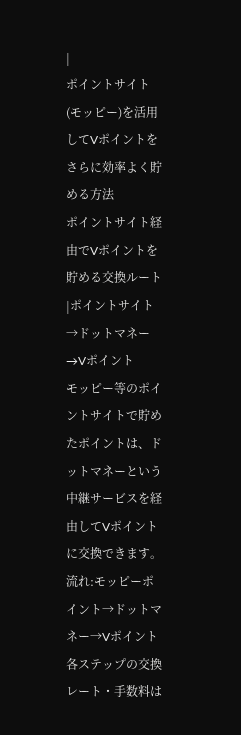|
ポイントサイト(モッピー)を活用してVポイントをさらに効率よく貯める方法
ポイントサイト経由でVポイントを貯める交換ルート|ポイントサイト→ドットマネー→Vポイント
モッピー等のポイントサイトで貯めたポイントは、ドットマネーという中継サービスを経由してVポイントに交換できます。
流れ:モッピーポイント→ドットマネー→Vポイント
各ステップの交換レート・手数料は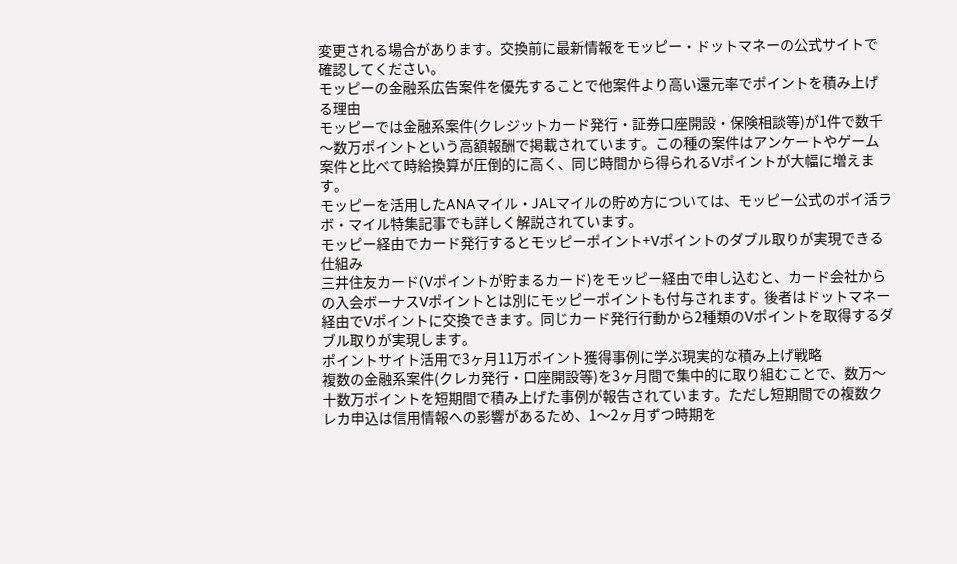変更される場合があります。交換前に最新情報をモッピー・ドットマネーの公式サイトで確認してください。
モッピーの金融系広告案件を優先することで他案件より高い還元率でポイントを積み上げる理由
モッピーでは金融系案件(クレジットカード発行・証券口座開設・保険相談等)が1件で数千〜数万ポイントという高額報酬で掲載されています。この種の案件はアンケートやゲーム案件と比べて時給換算が圧倒的に高く、同じ時間から得られるVポイントが大幅に増えます。
モッピーを活用したANAマイル・JALマイルの貯め方については、モッピー公式のポイ活ラボ・マイル特集記事でも詳しく解説されています。
モッピー経由でカード発行するとモッピーポイント+Vポイントのダブル取りが実現できる仕組み
三井住友カード(Vポイントが貯まるカード)をモッピー経由で申し込むと、カード会社からの入会ボーナスVポイントとは別にモッピーポイントも付与されます。後者はドットマネー経由でVポイントに交換できます。同じカード発行行動から2種類のVポイントを取得するダブル取りが実現します。
ポイントサイト活用で3ヶ月11万ポイント獲得事例に学ぶ現実的な積み上げ戦略
複数の金融系案件(クレカ発行・口座開設等)を3ヶ月間で集中的に取り組むことで、数万〜十数万ポイントを短期間で積み上げた事例が報告されています。ただし短期間での複数クレカ申込は信用情報への影響があるため、1〜2ヶ月ずつ時期を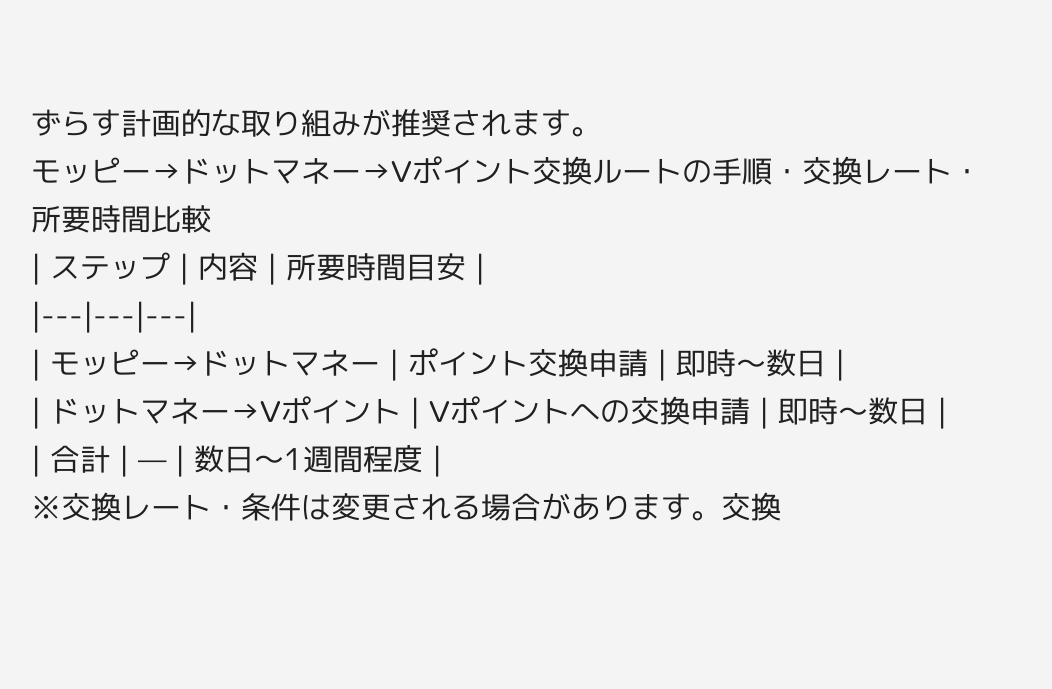ずらす計画的な取り組みが推奨されます。
モッピー→ドットマネー→Vポイント交換ルートの手順・交換レート・所要時間比較
| ステップ | 内容 | 所要時間目安 |
|---|---|---|
| モッピー→ドットマネー | ポイント交換申請 | 即時〜数日 |
| ドットマネー→Vポイント | Vポイントへの交換申請 | 即時〜数日 |
| 合計 | — | 数日〜1週間程度 |
※交換レート・条件は変更される場合があります。交換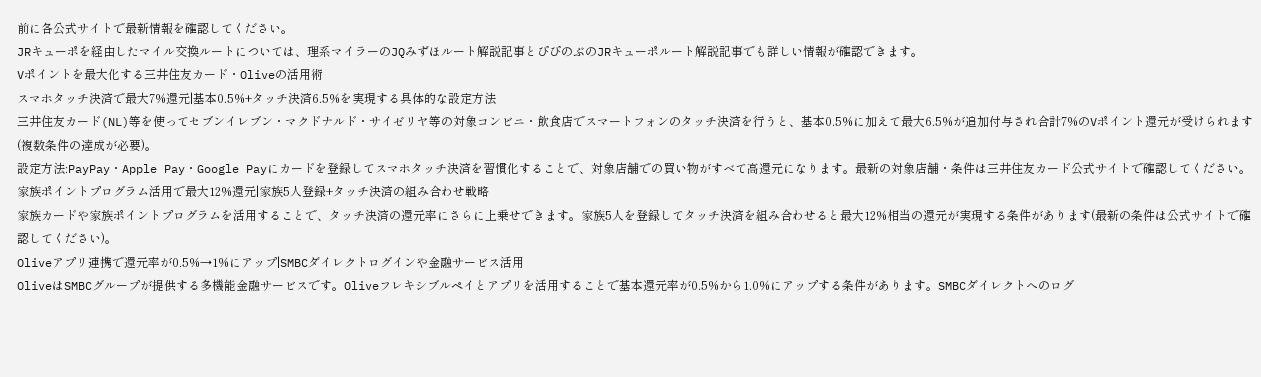前に各公式サイトで最新情報を確認してください。
JRキューポを経由したマイル交換ルートについては、理系マイラーのJQみずほルート解説記事とぴぴのぶのJRキューポルート解説記事でも詳しい情報が確認できます。
Vポイントを最大化する三井住友カード・Oliveの活用術
スマホタッチ決済で最大7%還元|基本0.5%+タッチ決済6.5%を実現する具体的な設定方法
三井住友カード(NL)等を使ってセブンイレブン・マクドナルド・サイゼリヤ等の対象コンビニ・飲食店でスマートフォンのタッチ決済を行うと、基本0.5%に加えて最大6.5%が追加付与され合計7%のVポイント還元が受けられます(複数条件の達成が必要)。
設定方法:PayPay・Apple Pay・Google Payにカードを登録してスマホタッチ決済を習慣化することで、対象店舗での買い物がすべて高還元になります。最新の対象店舗・条件は三井住友カード公式サイトで確認してください。
家族ポイントプログラム活用で最大12%還元|家族5人登録+タッチ決済の組み合わせ戦略
家族カードや家族ポイントプログラムを活用することで、タッチ決済の還元率にさらに上乗せできます。家族5人を登録してタッチ決済を組み合わせると最大12%相当の還元が実現する条件があります(最新の条件は公式サイトで確認してください)。
Oliveアプリ連携で還元率が0.5%→1%にアップ|SMBCダイレクトログインや金融サービス活用
OliveはSMBCグループが提供する多機能金融サービスです。Oliveフレキシブルペイとアプリを活用することで基本還元率が0.5%から1.0%にアップする条件があります。SMBCダイレクトへのログ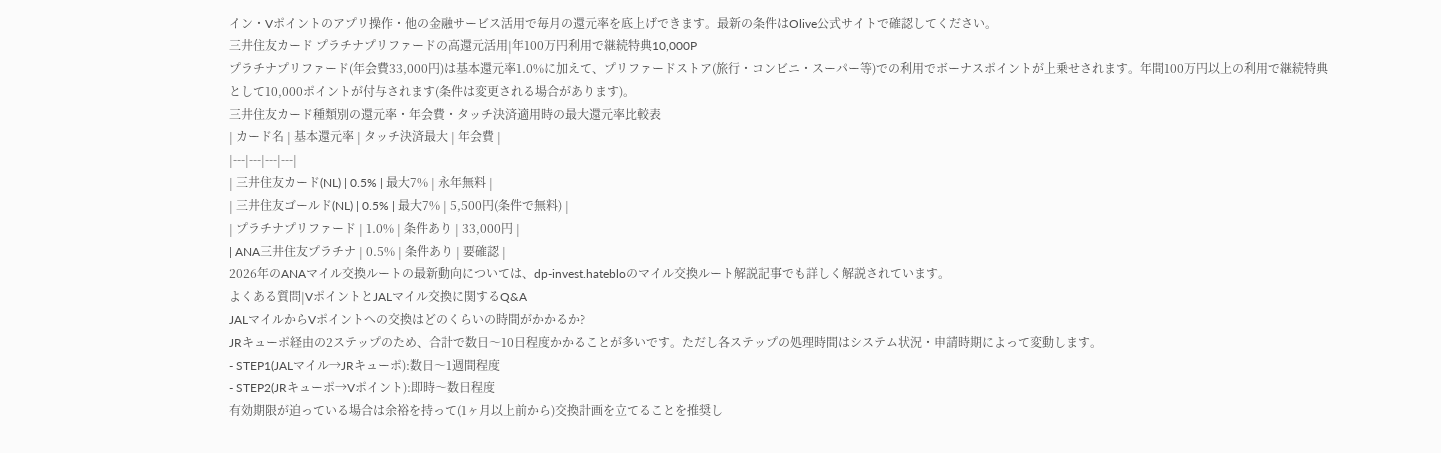イン・Vポイントのアプリ操作・他の金融サービス活用で毎月の還元率を底上げできます。最新の条件はOlive公式サイトで確認してください。
三井住友カード プラチナプリファードの高還元活用|年100万円利用で継続特典10,000P
プラチナプリファード(年会費33,000円)は基本還元率1.0%に加えて、プリファードストア(旅行・コンビニ・スーパー等)での利用でボーナスポイントが上乗せされます。年間100万円以上の利用で継続特典として10,000ポイントが付与されます(条件は変更される場合があります)。
三井住友カード種類別の還元率・年会費・タッチ決済適用時の最大還元率比較表
| カード名 | 基本還元率 | タッチ決済最大 | 年会費 |
|---|---|---|---|
| 三井住友カード(NL) | 0.5% | 最大7% | 永年無料 |
| 三井住友ゴールド(NL) | 0.5% | 最大7% | 5,500円(条件で無料) |
| プラチナプリファード | 1.0% | 条件あり | 33,000円 |
| ANA三井住友プラチナ | 0.5% | 条件あり | 要確認 |
2026年のANAマイル交換ルートの最新動向については、dp-invest.hatebloのマイル交換ルート解説記事でも詳しく解説されています。
よくある質問|VポイントとJALマイル交換に関するQ&A
JALマイルからVポイントへの交換はどのくらいの時間がかかるか?
JRキューポ経由の2ステップのため、合計で数日〜10日程度かかることが多いです。ただし各ステップの処理時間はシステム状況・申請時期によって変動します。
- STEP1(JALマイル→JRキューポ):数日〜1週間程度
- STEP2(JRキューポ→Vポイント):即時〜数日程度
有効期限が迫っている場合は余裕を持って(1ヶ月以上前から)交換計画を立てることを推奨し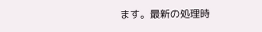ます。最新の処理時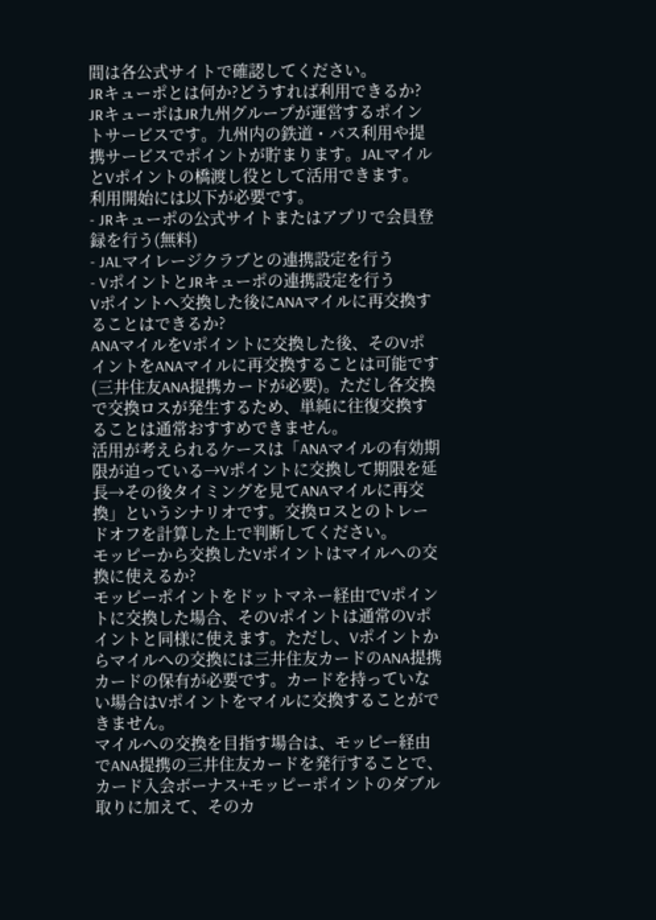間は各公式サイトで確認してください。
JRキューポとは何か?どうすれば利用できるか?
JRキューポはJR九州グループが運営するポイントサービスです。九州内の鉄道・バス利用や提携サービスでポイントが貯まります。JALマイルとVポイントの橋渡し役として活用できます。
利用開始には以下が必要です。
- JRキューポの公式サイトまたはアプリで会員登録を行う(無料)
- JALマイレージクラブとの連携設定を行う
- VポイントとJRキューポの連携設定を行う
Vポイントへ交換した後にANAマイルに再交換することはできるか?
ANAマイルをVポイントに交換した後、そのVポイントをANAマイルに再交換することは可能です(三井住友ANA提携カードが必要)。ただし各交換で交換ロスが発生するため、単純に往復交換することは通常おすすめできません。
活用が考えられるケースは「ANAマイルの有効期限が迫っている→Vポイントに交換して期限を延長→その後タイミングを見てANAマイルに再交換」というシナリオです。交換ロスとのトレードオフを計算した上で判断してください。
モッピーから交換したVポイントはマイルへの交換に使えるか?
モッピーポイントをドットマネー経由でVポイントに交換した場合、そのVポイントは通常のVポイントと同様に使えます。ただし、Vポイントからマイルへの交換には三井住友カードのANA提携カードの保有が必要です。カードを持っていない場合はVポイントをマイルに交換することができません。
マイルへの交換を目指す場合は、モッピー経由でANA提携の三井住友カードを発行することで、カード入会ボーナス+モッピーポイントのダブル取りに加えて、そのカ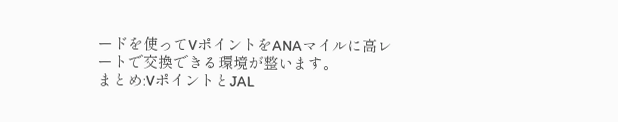ードを使ってVポイントをANAマイルに高レートで交換できる環境が整います。
まとめ:VポイントとJAL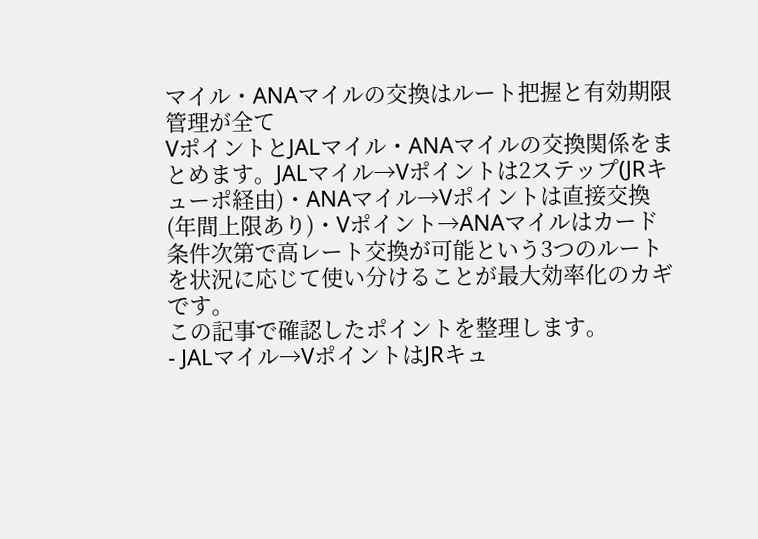マイル・ANAマイルの交換はルート把握と有効期限管理が全て
VポイントとJALマイル・ANAマイルの交換関係をまとめます。JALマイル→Vポイントは2ステップ(JRキューポ経由)・ANAマイル→Vポイントは直接交換(年間上限あり)・Vポイント→ANAマイルはカード条件次第で高レート交換が可能という3つのルートを状況に応じて使い分けることが最大効率化のカギです。
この記事で確認したポイントを整理します。
- JALマイル→VポイントはJRキュ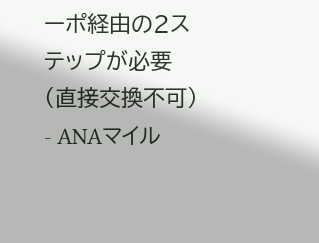ーポ経由の2ステップが必要(直接交換不可)
- ANAマイル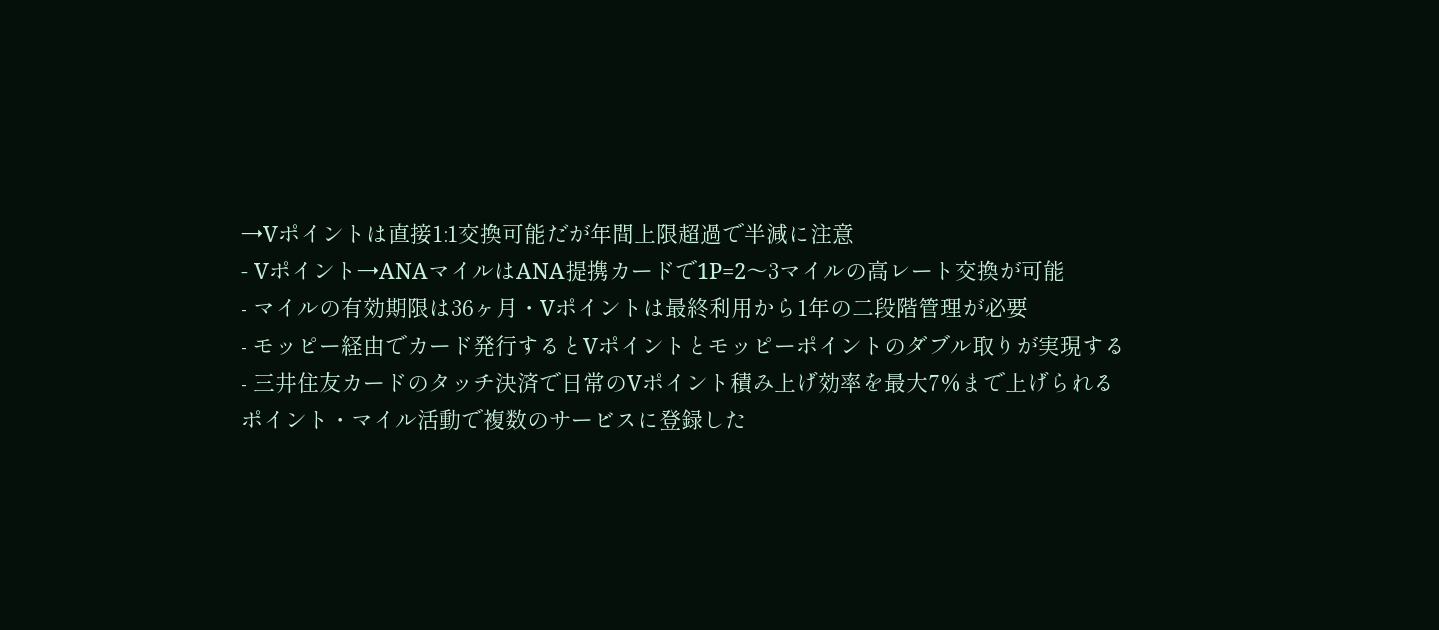→Vポイントは直接1:1交換可能だが年間上限超過で半減に注意
- Vポイント→ANAマイルはANA提携カードで1P=2〜3マイルの高レート交換が可能
- マイルの有効期限は36ヶ月・Vポイントは最終利用から1年の二段階管理が必要
- モッピー経由でカード発行するとVポイントとモッピーポイントのダブル取りが実現する
- 三井住友カードのタッチ決済で日常のVポイント積み上げ効率を最大7%まで上げられる
ポイント・マイル活動で複数のサービスに登録した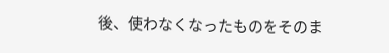後、使わなくなったものをそのま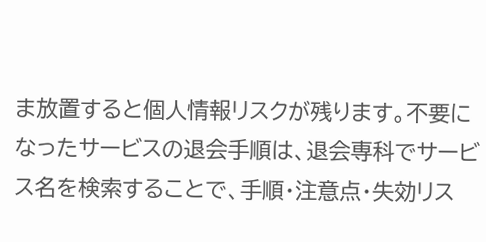ま放置すると個人情報リスクが残ります。不要になったサービスの退会手順は、退会専科でサービス名を検索することで、手順・注意点・失効リス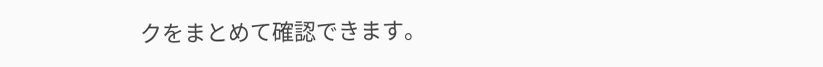クをまとめて確認できます。